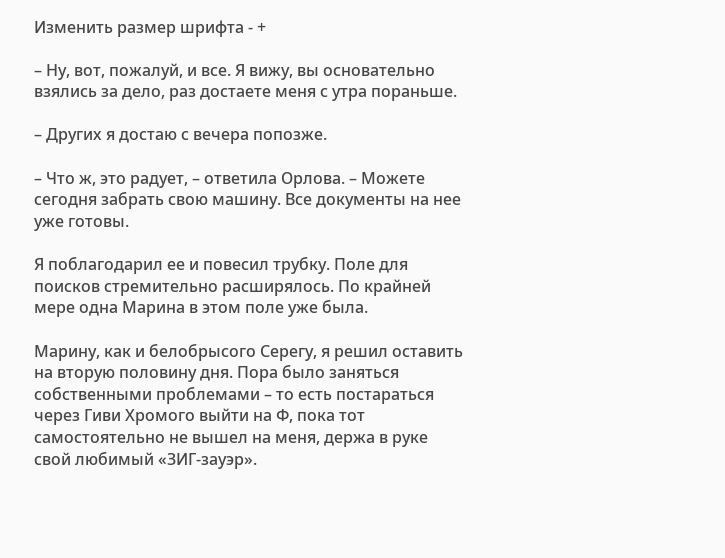Изменить размер шрифта - +

– Ну, вот, пожалуй, и все. Я вижу, вы основательно взялись за дело, раз достаете меня с утра пораньше.

– Других я достаю с вечера попозже.

– Что ж, это радует, – ответила Орлова. – Можете сегодня забрать свою машину. Все документы на нее уже готовы.

Я поблагодарил ее и повесил трубку. Поле для поисков стремительно расширялось. По крайней мере одна Марина в этом поле уже была.

Марину, как и белобрысого Серегу, я решил оставить на вторую половину дня. Пора было заняться собственными проблемами – то есть постараться через Гиви Хромого выйти на Ф, пока тот самостоятельно не вышел на меня, держа в руке свой любимый «ЗИГ‑зауэр».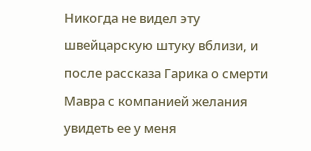Никогда не видел эту швейцарскую штуку вблизи, и после рассказа Гарика о смерти Мавра с компанией желания увидеть ее у меня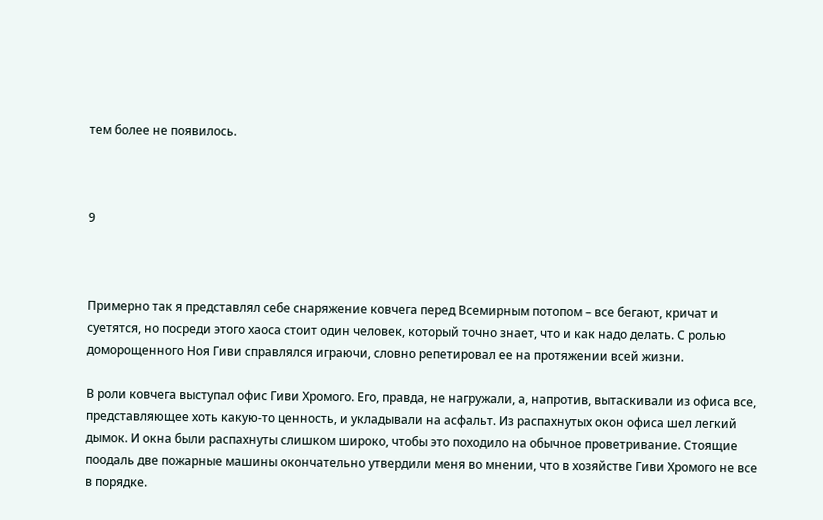тем более не появилось.



9



Примерно так я представлял себе снаряжение ковчега перед Всемирным потопом – все бегают, кричат и суетятся, но посреди этого хаоса стоит один человек, который точно знает, что и как надо делать. С ролью доморощенного Ноя Гиви справлялся играючи, словно репетировал ее на протяжении всей жизни.

В роли ковчега выступал офис Гиви Хромого. Его, правда, не нагружали, а, напротив, вытаскивали из офиса все, представляющее хоть какую‑то ценность, и укладывали на асфальт. Из распахнутых окон офиса шел легкий дымок. И окна были распахнуты слишком широко, чтобы это походило на обычное проветривание. Стоящие поодаль две пожарные машины окончательно утвердили меня во мнении, что в хозяйстве Гиви Хромого не все в порядке.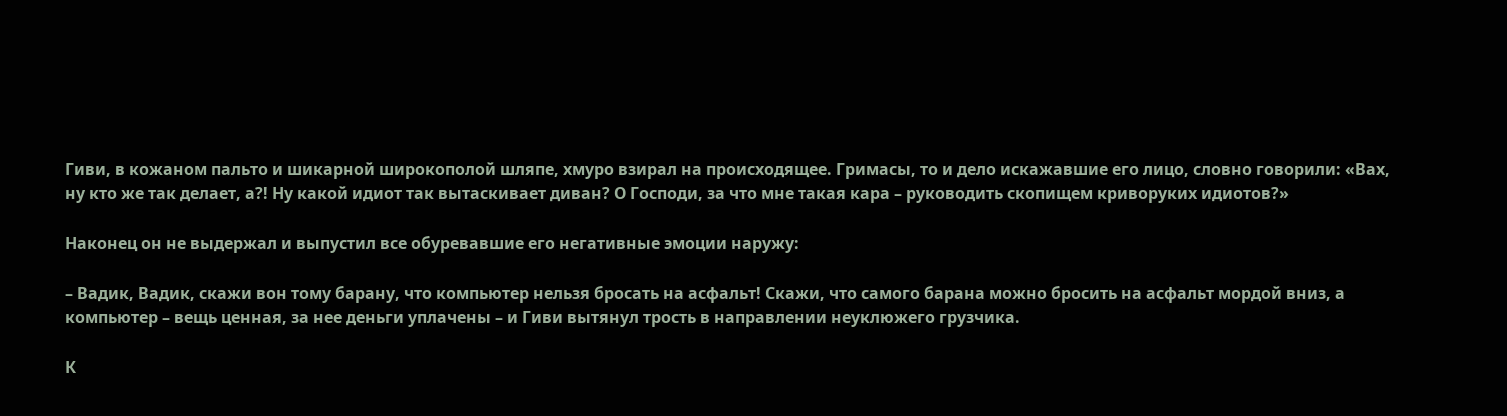Гиви, в кожаном пальто и шикарной широкополой шляпе, хмуро взирал на происходящее. Гримасы, то и дело искажавшие его лицо, словно говорили: «Вах, ну кто же так делает, а?! Ну какой идиот так вытаскивает диван? О Господи, за что мне такая кара – руководить скопищем криворуких идиотов?»

Наконец он не выдержал и выпустил все обуревавшие его негативные эмоции наружу:

– Вадик, Вадик, скажи вон тому барану, что компьютер нельзя бросать на асфальт! Скажи, что самого барана можно бросить на асфальт мордой вниз, а компьютер – вещь ценная, за нее деньги уплачены – и Гиви вытянул трость в направлении неуклюжего грузчика.

К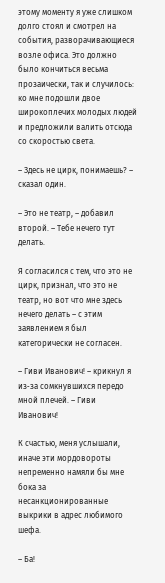этому моменту я уже слишком долго стоял и смотрел на события, разворачивающиеся возле офиса. Это должно было кончиться весьма прозаически, так и случилось: ко мне подошли двое широкоплечих молодых людей и предложили валить отсюда со скоростью света.

– Здесь не цирк, понимаешь? – сказал один.

– Это не театр, – добавил второй. – Тебе нечего тут делать.

Я согласился с тем, что это не цирк, признал, что это не театр, но вот что мне здесь нечего делать – с этим заявлением я был категорически не согласен.

– Гиви Иванович! – крикнул я из‑за сомкнувшихся передо мной плечей. – Гиви Иванович!

К счастью, меня услышали, иначе эти мордовороты непременно намяли бы мне бока за несанкционированные выкрики в адрес любимого шефа.

– Ба!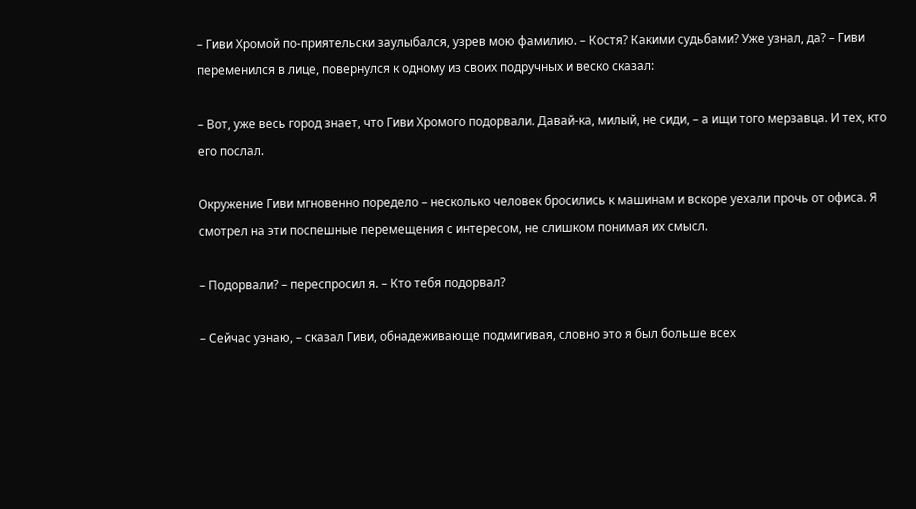– Гиви Хромой по‑приятельски заулыбался, узрев мою фамилию. – Костя? Какими судьбами? Уже узнал, да? – Гиви переменился в лице, повернулся к одному из своих подручных и веско сказал:

– Вот, уже весь город знает, что Гиви Хромого подорвали. Давай‑ка, милый, не сиди, – а ищи того мерзавца. И тех, кто его послал.

Окружение Гиви мгновенно поредело – несколько человек бросились к машинам и вскоре уехали прочь от офиса. Я смотрел на эти поспешные перемещения с интересом, не слишком понимая их смысл.

– Подорвали? – переспросил я. – Кто тебя подорвал?

– Сейчас узнаю, – сказал Гиви, обнадеживающе подмигивая, словно это я был больше всех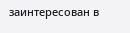заинтересован в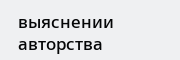выяснении авторства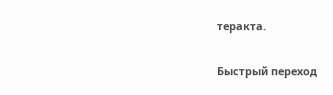теракта.

Быстрый переход